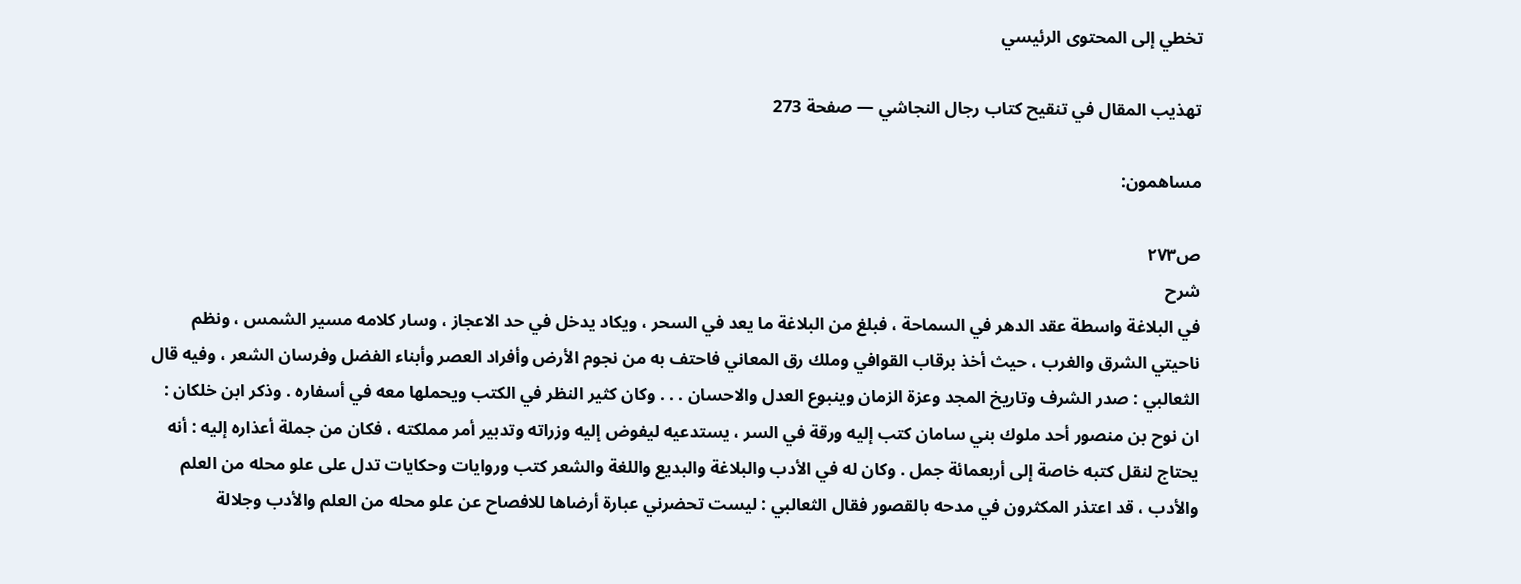تخطي إلى المحتوى الرئيسي

تهذيب المقال في تنقيح كتاب رجال النجاشي — صفحة 273

مساهمون:

ص٢٧٣
شرح
في البلاغة واسطة عقد الدهر في السماحة ، فبلغ من البلاغة ما يعد في السحر ، ويكاد يدخل في حد الاعجاز ، وسار كلامه مسير الشمس ، ونظم ناحيتي الشرق والغرب ، حيث أخذ برقاب القوافي وملك رق المعاني فاحتف به من نجوم الأرض وأفراد العصر وأبناء الفضل وفرسان الشعر ، وفيه قال الثعالبي : صدر الشرف وتاريخ المجد وعزة الزمان وينبوع العدل والاحسان . . . وكان كثير النظر في الكتب ويحملها معه في أسفاره . وذكر ابن خلكان : ان نوح بن منصور أحد ملوك بني سامان كتب إليه ورقة في السر ، يستدعيه ليفوض إليه وزراته وتدبير أمر مملكته ، فكان من جملة أعذاره إليه : أنه يحتاج لنقل كتبه خاصة إلى أربعمائة جمل . وكان له في الأدب والبلاغة والبديع واللغة والشعر كتب وروايات وحكايات تدل على علو محله من العلم والأدب ، قد اعتذر المكثرون في مدحه بالقصور فقال الثعالبي : ليست تحضرني عبارة أرضاها للافصاح عن علو محله من العلم والأدب وجلالة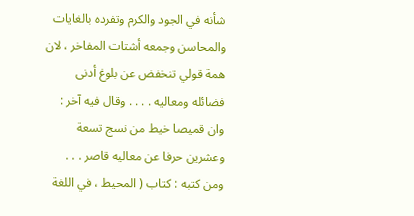شأنه في الجود والكرم وتفرده بالغايات والمحاسن وجمعه أشتات المفاخر ، لان همة قولي تنخفض عن بلوغ أدنى فضائله ومعاليه . . . . وقال فيه آخر : وان قميصا خيط من نسج تسعة وعشرين حرفا عن معاليه قاصر . . . ومن كتبه : كتاب ( المحيط ، في اللغة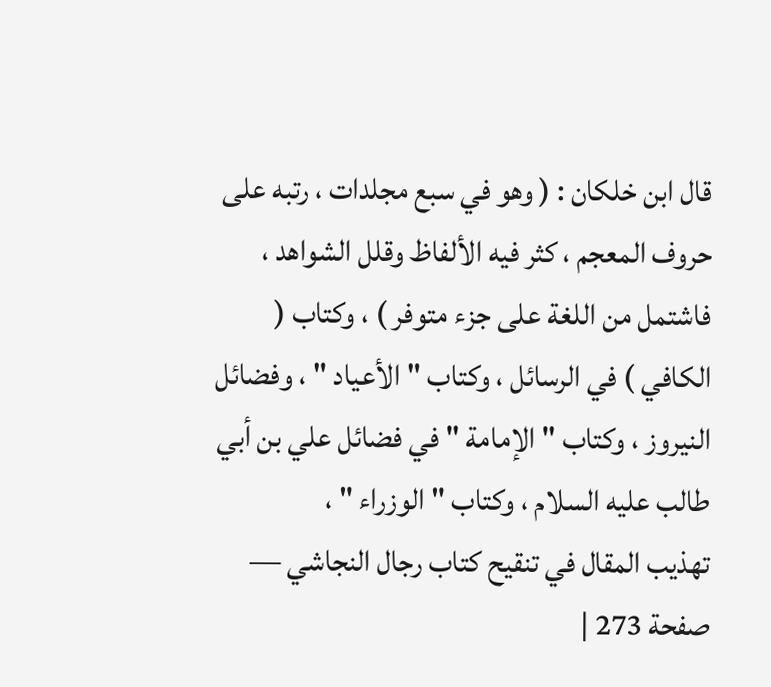قال ابن خلكان : ( وهو في سبع مجلدات ، رتبه على حروف المعجم ، كثر فيه الألفاظ وقلل الشواهد ، فاشتمل من اللغة على جزء متوفر ) ، وكتاب ( الكافي ) في الرسائل ، وكتاب " الأعياد " ، وفضائل النيروز ، وكتاب " الإمامة " في فضائل علي بن أبي طالب عليه السلام ، وكتاب " الوزراء " ،
تهذيب المقال في تنقيح كتاب رجال النجاشي — صفحة 273 |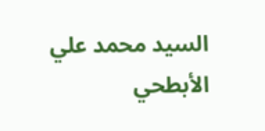السيد محمد علي الأبطحي